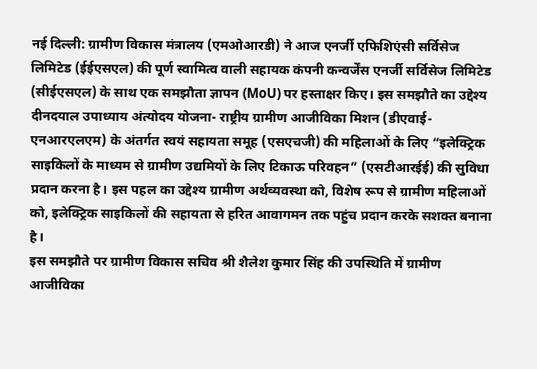नई दिल्ली: ग्रामीण विकास मंत्रालय (एमओआरडी) ने आज एनर्जी एफिशिएंसी सर्विसेज लिमिटेड (ईईएसएल) की पूर्ण स्वामित्व वाली सहायक कंपनी कन्वर्जेंस एनर्जी सर्विसेज लिमिटेड (सीईएसएल) के साथ एक समझौता ज्ञापन (MoU) पर हस्ताक्षर किए। इस समझौते का उद्देश्य दीनदयाल उपाध्याय अंत्योदय योजना- राष्ट्रीय ग्रामीण आजीविका मिशन (डीएवाई-एनआरएलएम) के अंतर्गत स्वयं सहायता समूह (एसएचजी) की महिलाओं के लिए “इलेक्ट्रिक साइकिलों के माध्यम से ग्रामीण उद्यमियों के लिए टिकाऊ परिवहन” (एसटीआरईई) की सुविधा प्रदान करना है। इस पहल का उद्देश्य ग्रामीण अर्थव्यवस्था को, विशेष रूप से ग्रामीण महिलाओं को, इलेक्ट्रिक साइकिलों की सहायता से हरित आवागमन तक पहुंच प्रदान करके सशक्त बनाना है।
इस समझौते पर ग्रामीण विकास सचिव श्री शैलेश कुमार सिंह की उपस्थिति में ग्रामीण आजीविका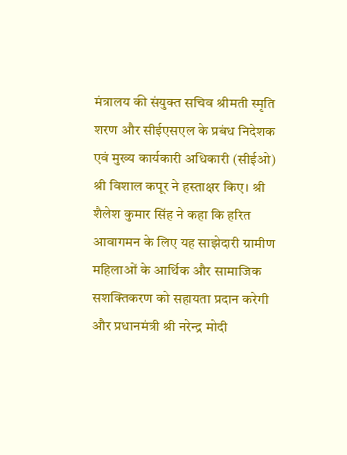मंत्रालय की संयुक्त सचिव श्रीमती स्मृति शरण और सीईएसएल के प्रबंध निदेशक एवं मुख्य कार्यकारी अधिकारी (सीईओ) श्री विशाल कपूर ने हस्ताक्षर किए। श्री शैलेश कुमार सिंह ने कहा कि हरित आवागमन के लिए यह साझेदारी ग्रामीण महिलाओं के आर्थिक और सामाजिक सशक्तिकरण को सहायता प्रदान करेगी और प्रधानमंत्री श्री नरेन्द्र मोदी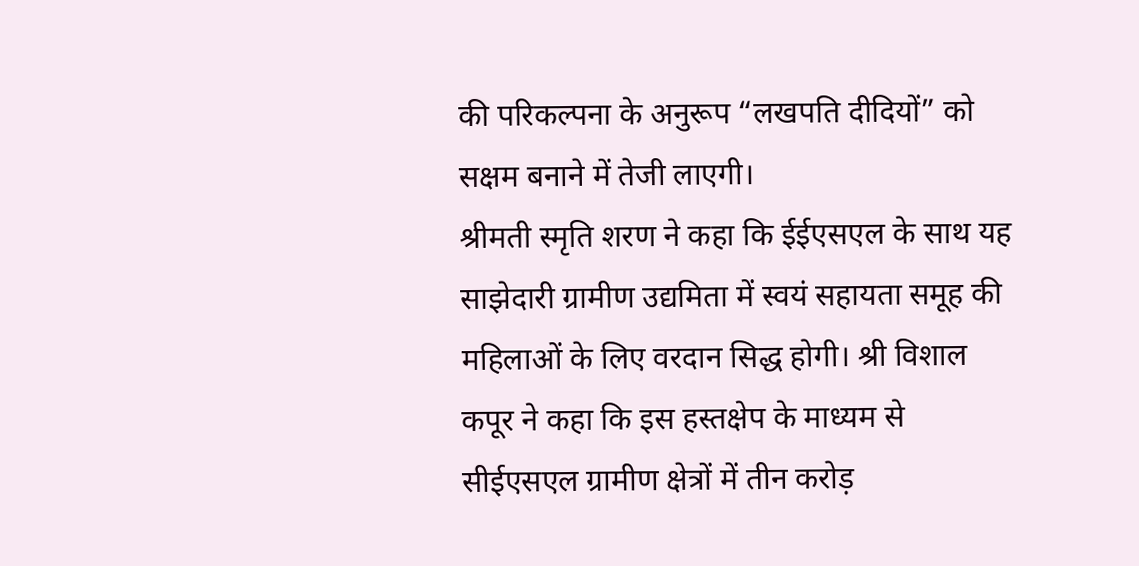की परिकल्पना के अनुरूप “लखपति दीदियों” को सक्षम बनाने में तेजी लाएगी।
श्रीमती स्मृति शरण ने कहा कि ईईएसएल के साथ यह साझेदारी ग्रामीण उद्यमिता में स्वयं सहायता समूह की महिलाओं के लिए वरदान सिद्ध होगी। श्री विशाल कपूर ने कहा कि इस हस्तक्षेप के माध्यम से सीईएसएल ग्रामीण क्षेत्रों में तीन करोड़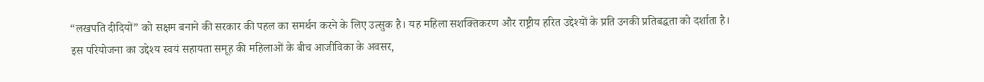“लखपति दीदियों” को सक्षम बनाने की सरकार की पहल का समर्थन करने के लिए उत्सुक है। यह महिला सशक्तिकरण और राष्ट्रीय हरित उद्देश्यों के प्रति उनकी प्रतिबद्धता को दर्शाता है।
इस परियोजना का उद्देश्य स्वयं सहायता समूह की महिलाओं के बीच आजीविका के अवसर,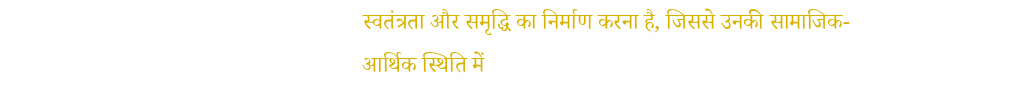स्वतंत्रता और समृद्धि का निर्माण करना है, जिससे उनकी सामाजिक-आर्थिक स्थिति में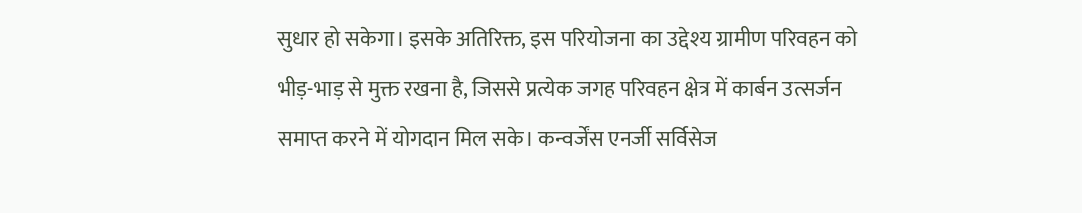सुधार हो सकेगा। इसके अतिरिक्त, इस परियोजना का उद्देश्य ग्रामीण परिवहन को भीड़-भाड़ से मुक्त रखना है, जिससे प्रत्येक जगह परिवहन क्षेत्र में कार्बन उत्सर्जन समाप्त करने में योगदान मिल सके। कन्वर्जेंस एनर्जी सर्विसेज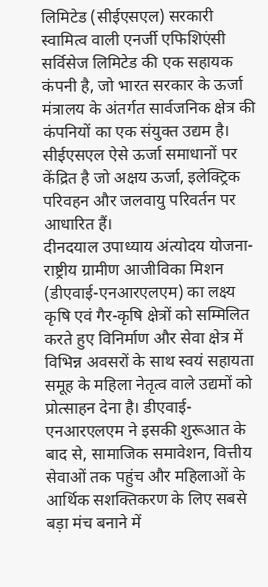लिमिटेड (सीईएसएल) सरकारी स्वामित्व वाली एनर्जी एफिशिएंसी सर्विसेज लिमिटेड की एक सहायक कंपनी है, जो भारत सरकार के ऊर्जा मंत्रालय के अंतर्गत सार्वजनिक क्षेत्र की कंपनियों का एक संयुक्त उद्यम है। सीईएसएल ऐसे ऊर्जा समाधानों पर केंद्रित है जो अक्षय ऊर्जा, इलेक्ट्रिक परिवहन और जलवायु परिवर्तन पर आधारित हैं।
दीनदयाल उपाध्याय अंत्योदय योजना- राष्ट्रीय ग्रामीण आजीविका मिशन (डीएवाई-एनआरएलएम) का लक्ष्य कृषि एवं गैर-कृषि क्षेत्रों को सम्मिलित करते हुए विनिर्माण और सेवा क्षेत्र में विभिन्न अवसरों के साथ स्वयं सहायता समूह के महिला नेतृत्व वाले उद्यमों को प्रोत्साहन देना है। डीएवाई-एनआरएलएम ने इसकी शुरूआत के बाद से, सामाजिक समावेशन, वित्तीय सेवाओं तक पहुंच और महिलाओं के आर्थिक सशक्तिकरण के लिए सबसे बड़ा मंच बनाने में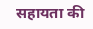सहायता की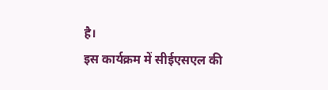है।
इस कार्यक्रम में सीईएसएल की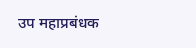उप महाप्रबंधक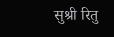सुश्री रितु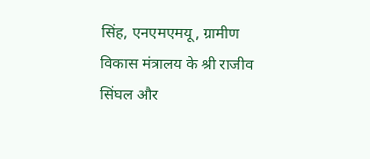सिंह, एनएमएमयू, ग्रामीण विकास मंत्रालय के श्री राजीव सिंघल और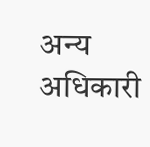अन्य अधिकारी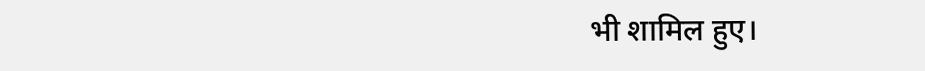भी शामिल हुए।